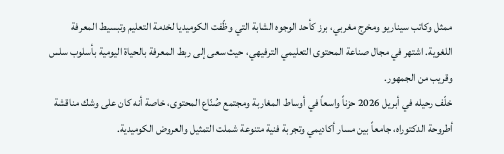ممثل وكاتب سيناريو ومخرج مغربي، برز كأحد الوجوه الشابة التي وظّفت الكوميديا لخدمة التعليم وتبسيط المعرفة اللغوية. اشتهر في مجال صناعة المحتوى التعليمي الترفيهي، حيث سعى إلى ربط المعرفة بالحياة اليومية بأسلوب سلس وقريب من الجمهور.
خلّف رحيله في أبريل 2026 حزناً واسعاً في أوساط المغاربة ومجتمع صُنّاع المحتوى، خاصة أنه كان على وشك مناقشة أطروحة الدكتوراه، جامعاً بين مسار أكاديمي وتجربة فنية متنوعة شملت التمثيل والعروض الكوميدية.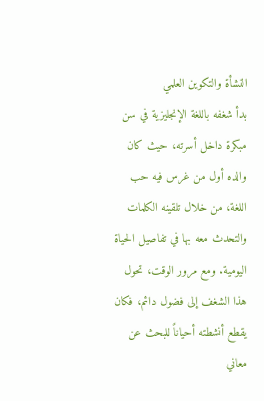النشأة والتكوين العلمي
بدأ شغفه باللغة الإنجليزية في سن مبكرة داخل أسرته، حيث كان والده أول من غرس فيه حب اللغة، من خلال تلقينه الكلمات والتحدث معه بها في تفاصيل الحياة اليومية. ومع مرور الوقت، تحول هذا الشغف إلى فضول دائم، فكان يقطع أنشطته أحياناً للبحث عن معاني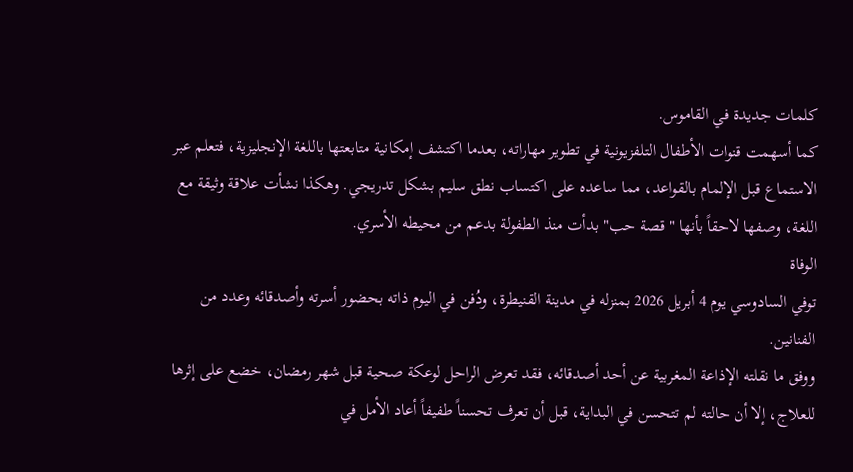كلمات جديدة في القاموس.
كما أسهمت قنوات الأطفال التلفزيونية في تطوير مهاراته، بعدما اكتشف إمكانية متابعتها باللغة الإنجليزية، فتعلم عبر الاستماع قبل الإلمام بالقواعد، مما ساعده على اكتساب نطق سليم بشكل تدريجي. وهكذا نشأت علاقة وثيقة مع اللغة، وصفها لاحقاً بأنها "قصة حب" بدأت منذ الطفولة بدعم من محيطه الأسري.
الوفاة
توفي السادوسي يوم 4 أبريل 2026 بمنزله في مدينة القنيطرة، ودُفن في اليوم ذاته بحضور أسرته وأصدقائه وعدد من الفنانين.
ووفق ما نقلته الإذاعة المغربية عن أحد أصدقائه، فقد تعرض الراحل لوعكة صحية قبل شهر رمضان، خضع على إثرها للعلاج، إلا أن حالته لم تتحسن في البداية، قبل أن تعرف تحسناً طفيفاً أعاد الأمل في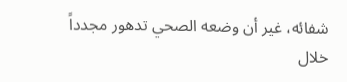شفائه، غير أن وضعه الصحي تدهور مجدداً خلال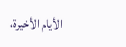الأيام الأخيرة،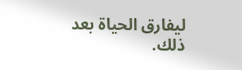ليفارق الحياة بعد ذلك.